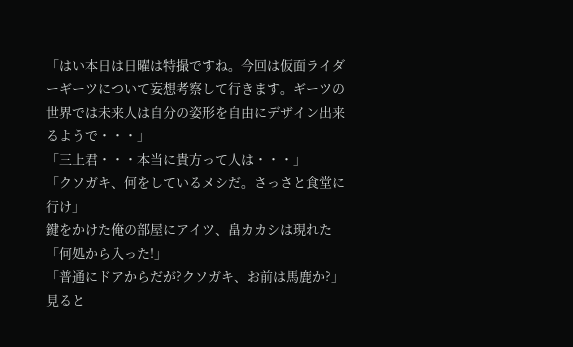「はい本日は日曜は特撮ですね。今回は仮面ライダーギーツについて妄想考察して行きます。ギーツの世界では未来人は自分の姿形を自由にデザイン出来るようで・・・」
「三上君・・・本当に貴方って人は・・・」
「クソガキ、何をしているメシだ。さっさと食堂に行け」
鍵をかけた俺の部屋にアイツ、畠カカシは現れた
「何処から入った!」
「普通にドアからだが?クソガキ、お前は馬鹿か?」
見ると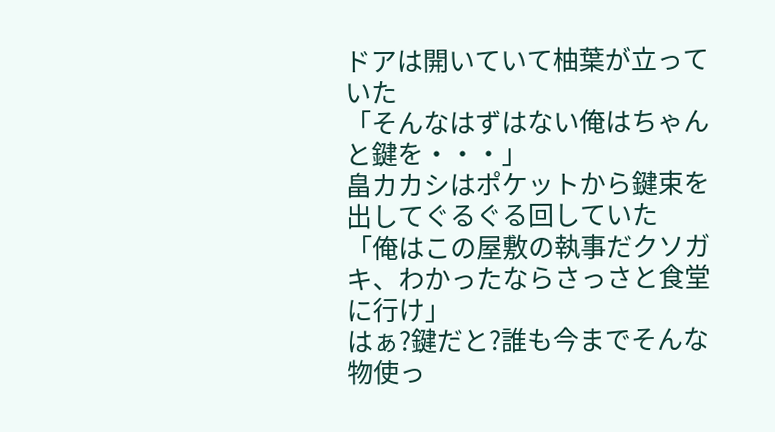ドアは開いていて柚葉が立っていた
「そんなはずはない俺はちゃんと鍵を・・・」
畠カカシはポケットから鍵束を出してぐるぐる回していた
「俺はこの屋敷の執事だクソガキ、わかったならさっさと食堂に行け」
はぁ?鍵だと?誰も今までそんな物使っ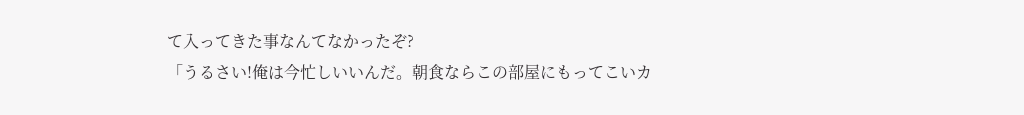て入ってきた事なんてなかったぞ?
「うるさい!俺は今忙しいいんだ。朝食ならこの部屋にもってこいカ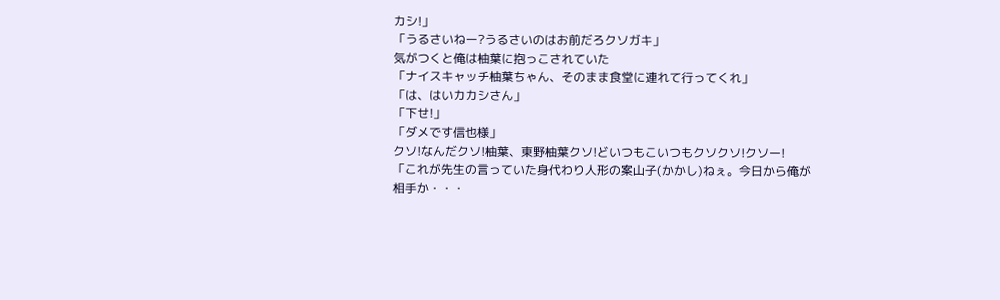カシ!」
「うるさいねー?うるさいのはお前だろクソガキ」
気がつくと俺は柚葉に抱っこされていた
「ナイスキャッチ柚葉ちゃん、そのまま食堂に連れて行ってくれ」
「は、はいカカシさん」
「下せ!」
「ダメです信也様」
クソ!なんだクソ!柚葉、東野柚葉クソ!どいつもこいつもクソクソ!クソー!
「これが先生の言っていた身代わり人形の案山子(かかし)ねぇ。今日から俺が相手か・・・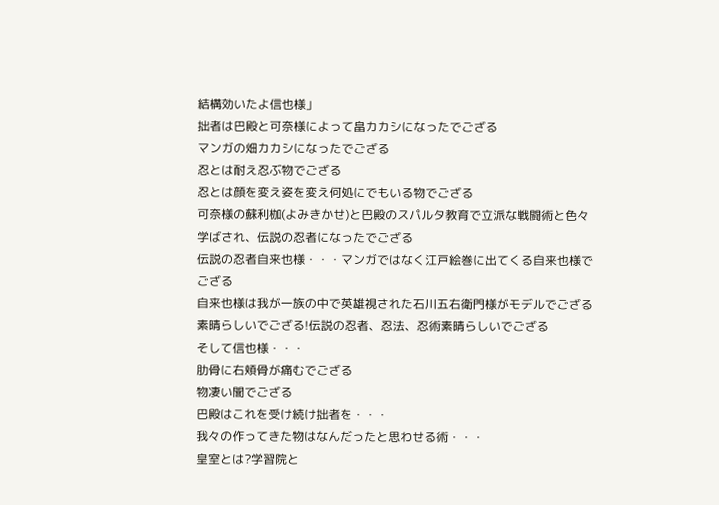結構効いたよ信也様」
拙者は巴殿と可奈様によって畠カカシになったでござる
マンガの畑カカシになったでござる
忍とは耐え忍ぶ物でござる
忍とは顔を変え姿を変え何処にでもいる物でござる
可奈様の蘇利枷(よみきかせ)と巴殿のスパルタ教育で立派な戦闘術と色々学ばされ、伝説の忍者になったでござる
伝説の忍者自来也様・・・マンガではなく江戸絵巻に出てくる自来也様でござる
自来也様は我が一族の中で英雄視された石川五右衛門様がモデルでござる
素晴らしいでござる!伝説の忍者、忍法、忍術素晴らしいでござる
そして信也様・・・
肋骨に右頬骨が痛むでござる
物凄い闇でござる
巴殿はこれを受け続け拙者を・・・
我々の作ってきた物はなんだったと思わせる術・・・
皇室とは?学習院と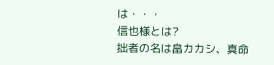は・・・
信也様とは?
拙者の名は畠カカシ、真命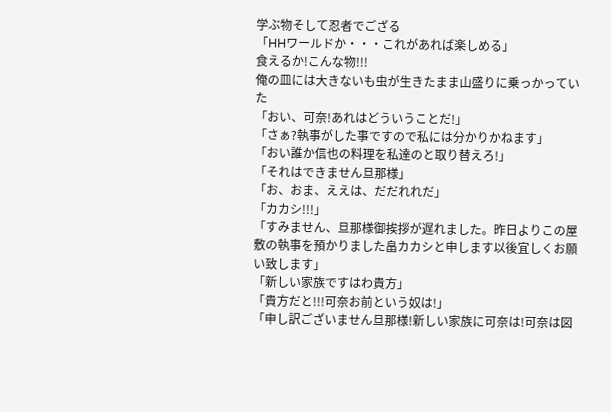学ぶ物そして忍者でござる
「HHワールドか・・・これがあれば楽しめる」
食えるか!こんな物!!!
俺の皿には大きないも虫が生きたまま山盛りに乗っかっていた
「おい、可奈!あれはどういうことだ!」
「さぁ?執事がした事ですので私には分かりかねます」
「おい誰か信也の料理を私達のと取り替えろ!」
「それはできません旦那様」
「お、おま、ええは、だだれれだ」
「カカシ!!!」
「すみません、旦那様御挨拶が遅れました。昨日よりこの屋敷の執事を預かりました畠カカシと申します以後宜しくお願い致します」
「新しい家族ですはわ貴方」
「貴方だと!!!可奈お前という奴は!」
「申し訳ございません旦那様!新しい家族に可奈は!可奈は図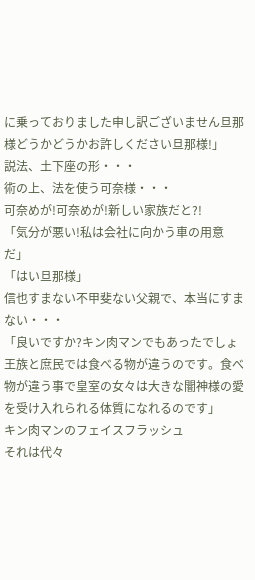に乗っておりました申し訳ございません旦那様どうかどうかお許しください旦那様!」
説法、土下座の形・・・
術の上、法を使う可奈様・・・
可奈めが!可奈めが!新しい家族だと?!
「気分が悪い!私は会社に向かう車の用意だ」
「はい旦那様」
信也すまない不甲斐ない父親で、本当にすまない・・・
「良いですか?キン肉マンでもあったでしょ王族と庶民では食べる物が違うのです。食べ物が違う事で皇室の女々は大きな闇神様の愛を受け入れられる体質になれるのです」
キン肉マンのフェイスフラッシュ
それは代々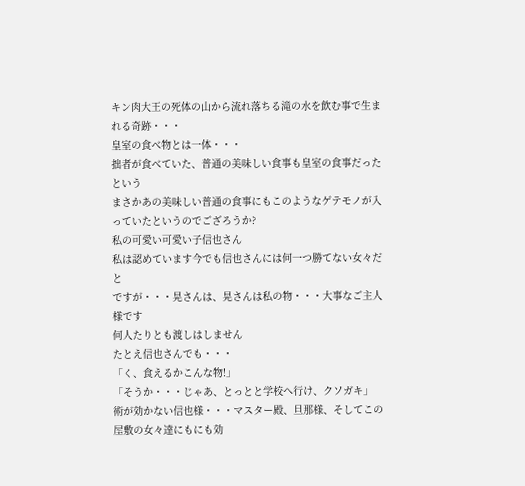キン肉大王の死体の山から流れ落ちる滝の水を飲む事で生まれる奇跡・・・
皇室の食べ物とは一体・・・
拙者が食べていた、普通の美味しい食事も皇室の食事だったという
まさかあの美味しい普通の食事にもこのようなゲテモノが入っていたというのでござろうか?
私の可愛い可愛い子信也さん
私は認めています今でも信也さんには何一つ勝てない女々だと
ですが・・・晃さんは、晃さんは私の物・・・大事なご主人様です
何人たりとも渡しはしません
たとえ信也さんでも・・・
「く、食えるかこんな物!」
「そうか・・・じゃあ、とっとと学校へ行け、クソガキ」
術が効かない信也様・・・マスター殿、旦那様、そしてこの屋敷の女々達にもにも効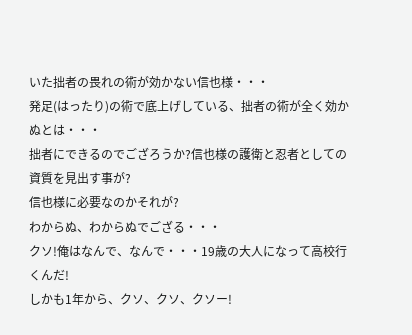いた拙者の畏れの術が効かない信也様・・・
発足(はったり)の術で底上げしている、拙者の術が全く効かぬとは・・・
拙者にできるのでござろうか?信也様の護衛と忍者としての資質を見出す事が?
信也様に必要なのかそれが?
わからぬ、わからぬでござる・・・
クソ!俺はなんで、なんで・・・19歳の大人になって高校行くんだ!
しかも1年から、クソ、クソ、クソー!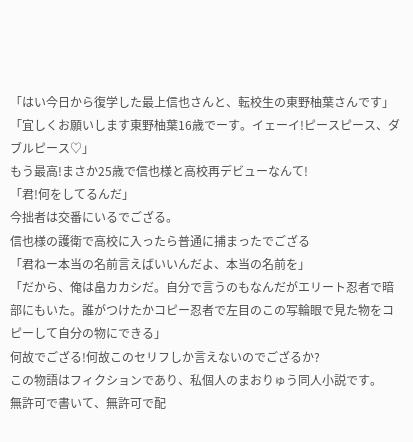「はい今日から復学した最上信也さんと、転校生の東野柚葉さんです」
「宜しくお願いします東野柚葉16歳でーす。イェーイ!ピースピース、ダブルピース♡」
もう最高!まさか25歳で信也様と高校再デビューなんて!
「君!何をしてるんだ」
今拙者は交番にいるでござる。
信也様の護衛で高校に入ったら普通に捕まったでござる
「君ねー本当の名前言えばいいんだよ、本当の名前を」
「だから、俺は畠カカシだ。自分で言うのもなんだがエリート忍者で暗部にもいた。誰がつけたかコピー忍者で左目のこの写輪眼で見た物をコピーして自分の物にできる」
何故でござる!何故このセリフしか言えないのでござるか?
この物語はフィクションであり、私個人のまおりゅう同人小説です。
無許可で書いて、無許可で配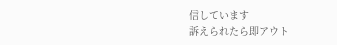信しています
訴えられたら即アウト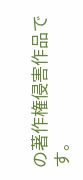の著作権侵害作品です。